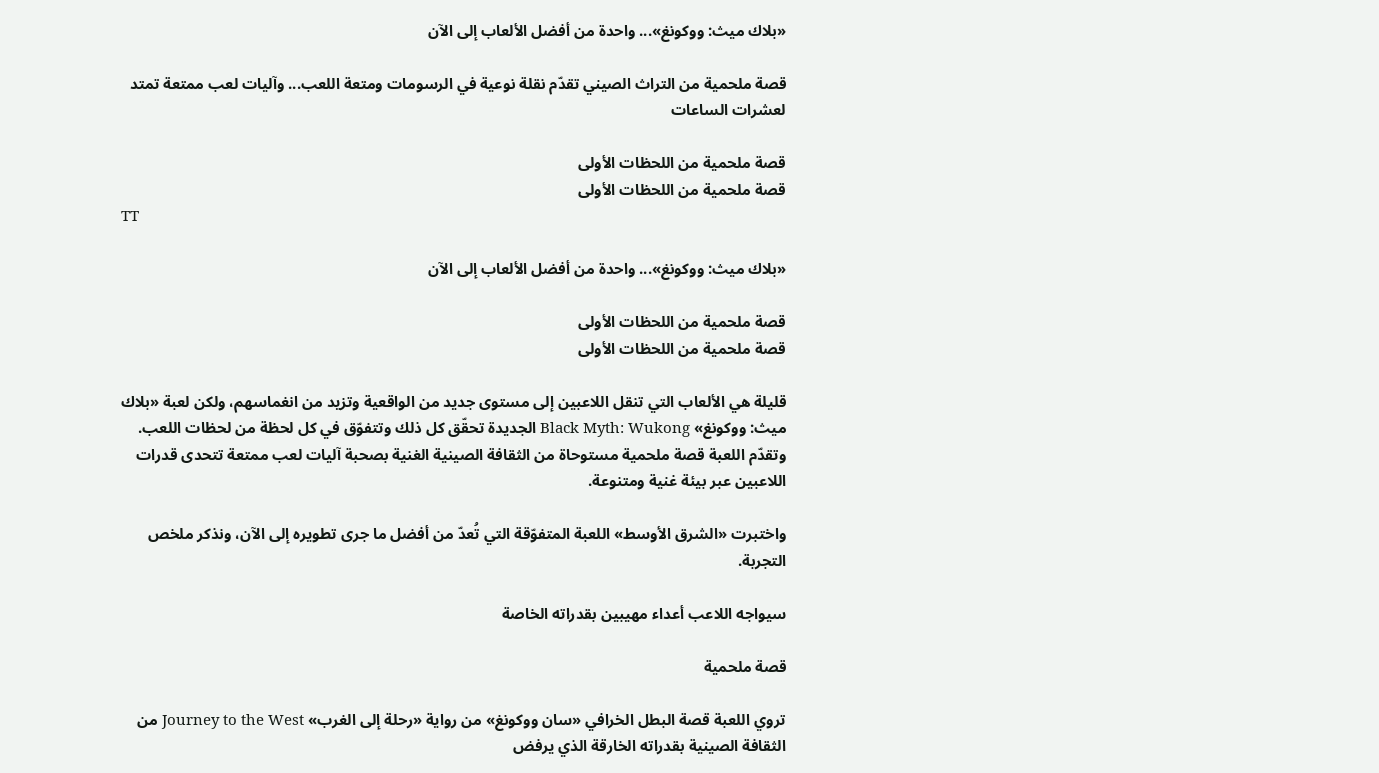«بلاك ميث: ووكونغ»... واحدة من أفضل الألعاب إلى الآن

قصة ملحمية من التراث الصيني تقدّم نقلة نوعية في الرسومات ومتعة اللعب... وآليات لعب ممتعة تمتد لعشرات الساعات

قصة ملحمية من اللحظات الأولى
قصة ملحمية من اللحظات الأولى
TT

«بلاك ميث: ووكونغ»... واحدة من أفضل الألعاب إلى الآن

قصة ملحمية من اللحظات الأولى
قصة ملحمية من اللحظات الأولى

قليلة هي الألعاب التي تنقل اللاعبين إلى مستوى جديد من الواقعية وتزيد من انغماسهم، ولكن لعبة «بلاك ميث: ووكونغ» Black Myth: Wukong الجديدة تحقّق كل ذلك وتتفوّق في كل لحظة من لحظات اللعب. وتقدّم اللعبة قصة ملحمية مستوحاة من الثقافة الصينية الغنية بصحبة آليات لعب ممتعة تتحدى قدرات اللاعبين عبر بيئة غنية ومتنوعة.

واختبرت «الشرق الأوسط» اللعبة المتفوّقة التي تُعدّ من أفضل ما جرى تطويره إلى الآن، ونذكر ملخص التجربة.

سيواجه اللاعب أعداء مهيبين بقدراته الخاصة

قصة ملحمية

تروي اللعبة قصة البطل الخرافي «سان ووكونغ» من رواية «رحلة إلى الغرب» Journey to the West من الثقافة الصينية بقدراته الخارقة الذي يرفض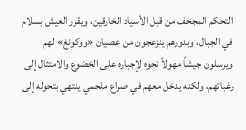التحكم المجحف من قبل الأسياد الخارقين، ويقرر العيش بسلام في الجبال، وبدورهم ينزعجون من عصيان «ووكونغ» لهم ويرسلون جيشاً مهولاً نحوه لإجباره على الخضوع والامتثال إلى رغباتهم، ولكنه يدخل معهم في صراع ملحمي ينتهي بتحوله إلى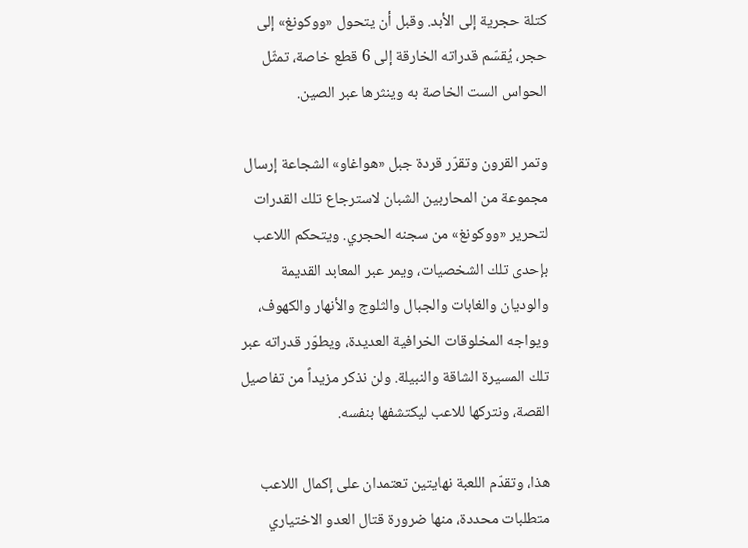كتلة حجرية إلى الأبد. وقبل أن يتحول «ووكونغ» إلى حجر، يُقسّم قدراته الخارقة إلى 6 قطع خاصة، تمثّل الحواس الست الخاصة به وينثرها عبر الصين.

وتمر القرون وتقرّر قردة جبل «هواغاو» الشجاعة إرسال مجموعة من المحاربين الشبان لاسترجاع تلك القدرات لتحرير «ووكونغ» من سجنه الحجري. ويتحكم اللاعب بإحدى تلك الشخصيات، ويمر عبر المعابد القديمة والوديان والغابات والجبال والثلوج والأنهار والكهوف، ويواجه المخلوقات الخرافية العديدة، ويطوّر قدراته عبر تلك المسيرة الشاقة والنبيلة. ولن نذكر مزيداً من تفاصيل القصة، ونتركها للاعب ليكتشفها بنفسه.

هذا، وتقدّم اللعبة نهايتين تعتمدان على إكمال اللاعب متطلبات محددة، منها ضرورة قتال العدو الاختياري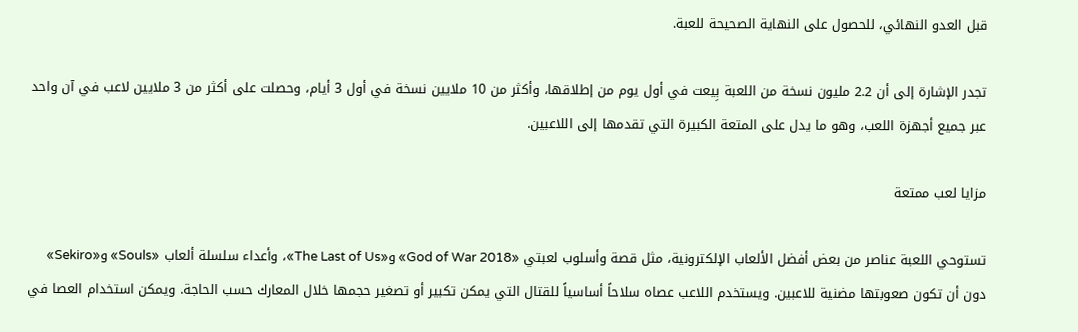قبل العدو النهائي، للحصول على النهاية الصحيحة للعبة.

تجدر الإشارة إلى أن 2.2 مليون نسخة من اللعبة بِيعت في أول يوم من إطلاقها، وأكثر من 10 ملايين نسخة في أول 3 أيام، وحصلت على أكثر من 3 ملايين لاعب في آن واحد عبر جميع أجهزة اللعب، وهو ما يدل على المتعة الكبيرة التي تقدمها إلى اللاعبين.

مزايا لعب ممتعة

تستوحي اللعبة عناصر من بعض أفضل الألعاب الإلكترونية، مثل قصة وأسلوب لعبتي «God of War 2018» و«The Last of Us»، وأعداء سلسلة ألعاب «Souls» و«Sekiro» دون أن تكون صعوبتها مضنية للاعبين. ويستخدم اللاعب عصاه سلاحاً أساسياً للقتال التي يمكن تكبير أو تصغير حجمها خلال المعارك حسب الحاجة. ويمكن استخدام العصا في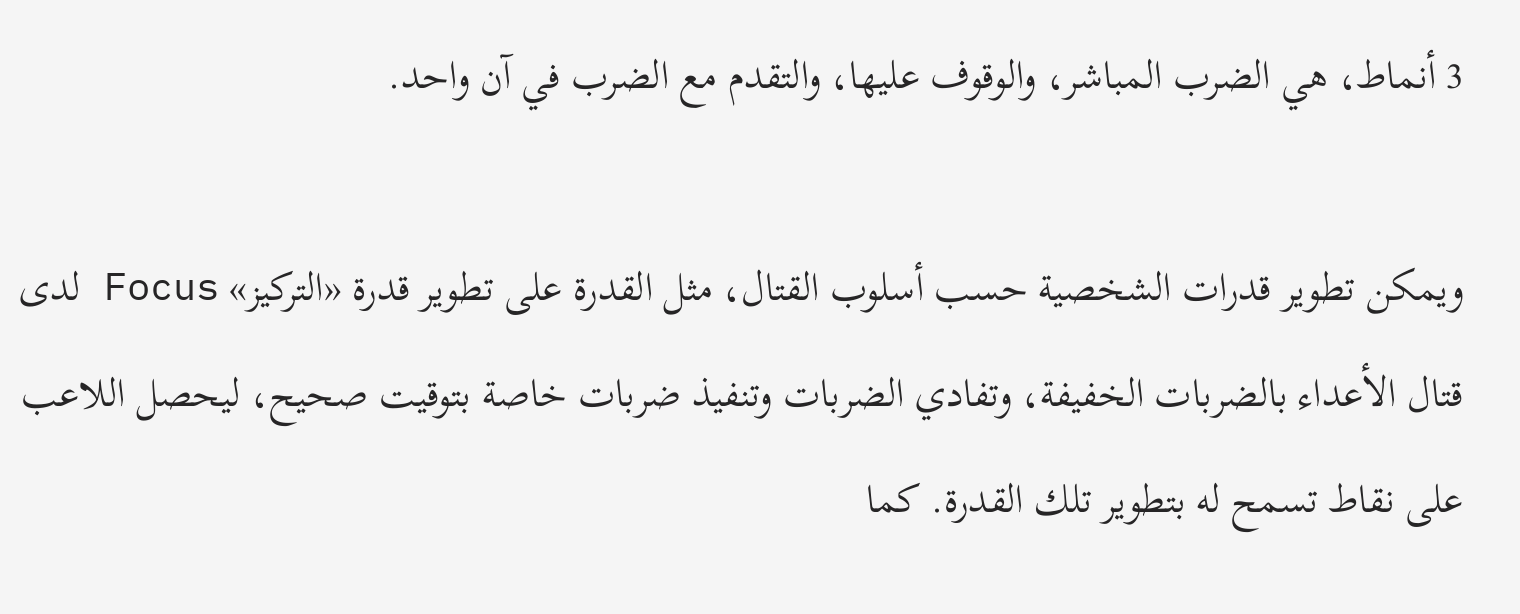3 أنماط، هي الضرب المباشر، والوقوف عليها، والتقدم مع الضرب في آن واحد.

ويمكن تطوير قدرات الشخصية حسب أسلوب القتال، مثل القدرة على تطوير قدرة «التركيز» Focus لدى قتال الأعداء بالضربات الخفيفة، وتفادي الضربات وتنفيذ ضربات خاصة بتوقيت صحيح، ليحصل اللاعب على نقاط تسمح له بتطوير تلك القدرة. كما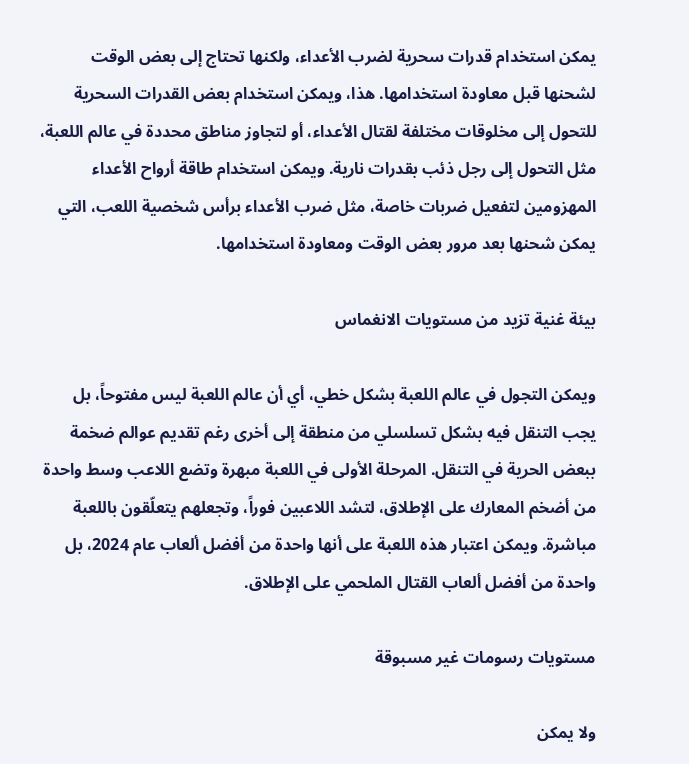يمكن استخدام قدرات سحرية لضرب الأعداء، ولكنها تحتاج إلى بعض الوقت لشحنها قبل معاودة استخدامها. هذا، ويمكن استخدام بعض القدرات السحرية للتحول إلى مخلوقات مختلفة لقتال الأعداء، أو لتجاوز مناطق محددة في عالم اللعبة، مثل التحول إلى رجل ذئب بقدرات نارية. ويمكن استخدام طاقة أرواح الأعداء المهزومين لتفعيل ضربات خاصة، مثل ضرب الأعداء برأس شخصية اللعب، التي يمكن شحنها بعد مرور بعض الوقت ومعاودة استخدامها.

بيئة غنية تزيد من مستويات الانغماس

ويمكن التجول في عالم اللعبة بشكل خطي، أي أن عالم اللعبة ليس مفتوحاً، بل يجب التنقل فيه بشكل تسلسلي من منطقة إلى أخرى رغم تقديم عوالم ضخمة ببعض الحرية في التنقل. المرحلة الأولى في اللعبة مبهرة وتضع اللاعب وسط واحدة من أضخم المعارك على الإطلاق، لتشد اللاعبين فوراً، وتجعلهم يتعلّقون باللعبة مباشرة. ويمكن اعتبار هذه اللعبة على أنها واحدة من أفضل ألعاب عام 2024، بل واحدة من أفضل ألعاب القتال الملحمي على الإطلاق.

مستويات رسومات غير مسبوقة

ولا يمكن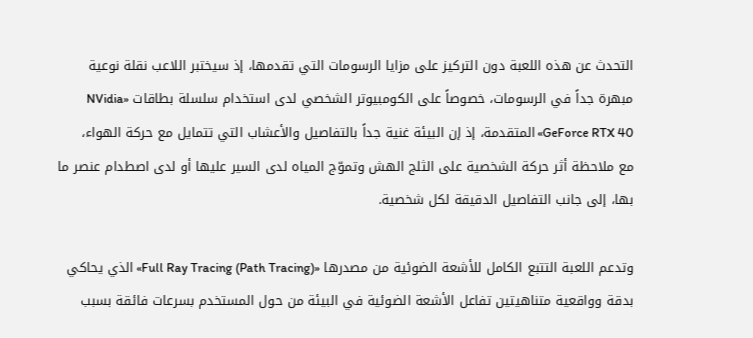التحدث عن هذه اللعبة دون التركيز على مزايا الرسومات التي تقدمها، إذ سيختبر اللاعب نقلة نوعية مبهرة جداً في الرسومات، خصوصاً على الكومبيوتر الشخصي لدى استخدام سلسلة بطاقات «NVidia GeForce RTX 40» المتقدمة، إذ إن البيئة غنية جداً بالتفاصيل والأعشاب التي تتمايل مع حركة الهواء، مع ملاحظة أثر حركة الشخصية على الثلج الهش وتموّج المياه لدى السير عليها أو لدى اصطدام عنصر ما بها، إلى جانب التفاصيل الدقيقة لكل شخصية.

وتدعم اللعبة التتبع الكامل للأشعة الضوئية من مصدرها «Full Ray Tracing (Path Tracing)» الذي يحاكي بدقة وواقعية متناهيتين تفاعل الأشعة الضوئية في البيئة من حول المستخدم بسرعات فائقة بسبب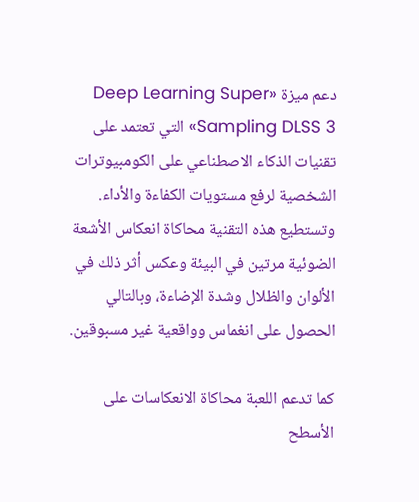دعم ميزة «Deep Learning Super Sampling DLSS 3» التي تعتمد على تقنيات الذكاء الاصطناعي على الكومبيوترات الشخصية لرفع مستويات الكفاءة والأداء. وتستطيع هذه التقنية محاكاة انعكاس الأشعة الضوئية مرتين في البيئة وعكس أثر ذلك في الألوان والظلال وشدة الإضاءة، وبالتالي الحصول على انغماس وواقعية غير مسبوقين.

كما تدعم اللعبة محاكاة الانعكاسات على الأسطح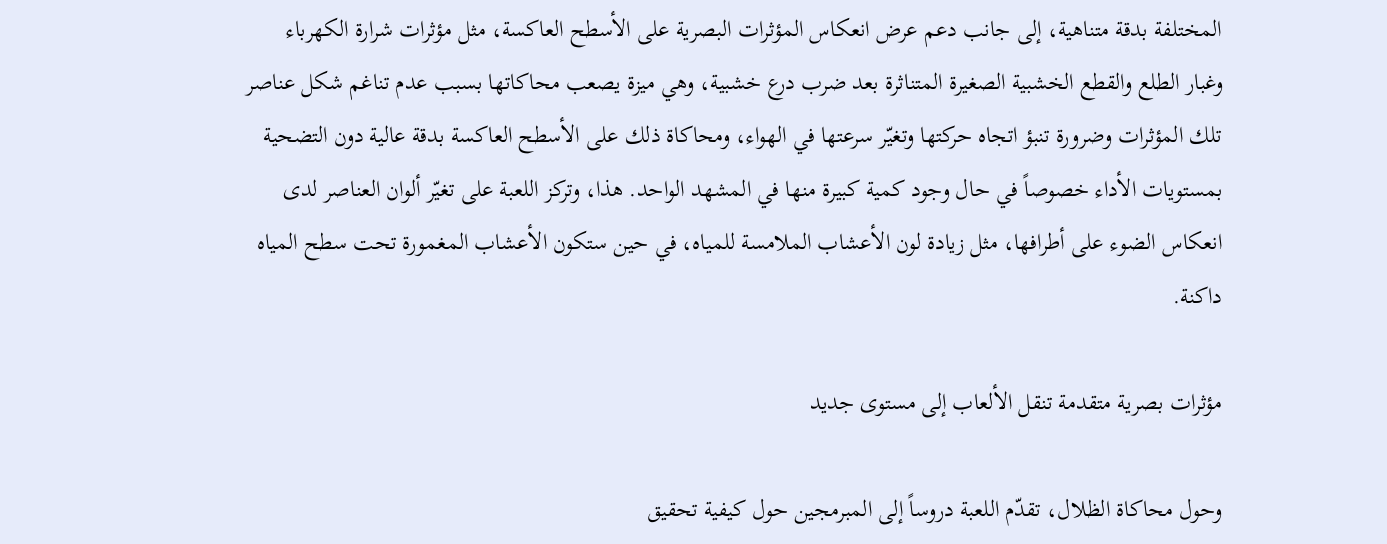المختلفة بدقة متناهية، إلى جانب دعم عرض انعكاس المؤثرات البصرية على الأسطح العاكسة، مثل مؤثرات شرارة الكهرباء وغبار الطلع والقطع الخشبية الصغيرة المتناثرة بعد ضرب درع خشبية، وهي ميزة يصعب محاكاتها بسبب عدم تناغم شكل عناصر تلك المؤثرات وضرورة تنبؤ اتجاه حركتها وتغيّر سرعتها في الهواء، ومحاكاة ذلك على الأسطح العاكسة بدقة عالية دون التضحية بمستويات الأداء خصوصاً في حال وجود كمية كبيرة منها في المشهد الواحد. هذا، وتركز اللعبة على تغيّر ألوان العناصر لدى انعكاس الضوء على أطرافها، مثل زيادة لون الأعشاب الملامسة للمياه، في حين ستكون الأعشاب المغمورة تحت سطح المياه داكنة.

مؤثرات بصرية متقدمة تنقل الألعاب إلى مستوى جديد

وحول محاكاة الظلال، تقدّم اللعبة دروساً إلى المبرمجين حول كيفية تحقيق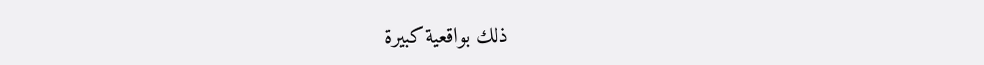ذلك بواقعية كبيرة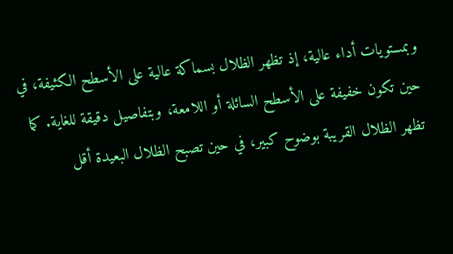وبمستويات أداء عالية، إذ تظهر الظلال بسماكة عالية على الأسطح الكثيفة، في حين تكون خفيفة على الأسطح السائلة أو اللامعة، وبتفاصيل دقيقة للغاية. كما تظهر الظلال القريبة بوضوح كبير، في حين تصبح الظلال البعيدة أقل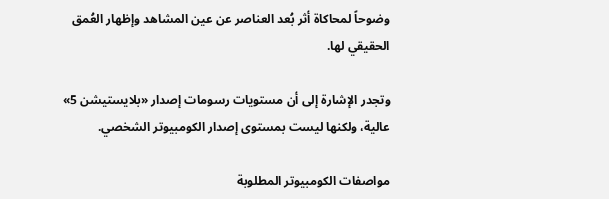وضوحاً لمحاكاة أثر بُعد العناصر عن عين المشاهد وإظهار العُمق الحقيقي لها.

وتجدر الإشارة إلى أن مستويات رسومات إصدار «بلايستيشن 5» عالية، ولكنها ليست بمستوى إصدار الكومبيوتر الشخصي.

مواصفات الكومبيوتر المطلوبة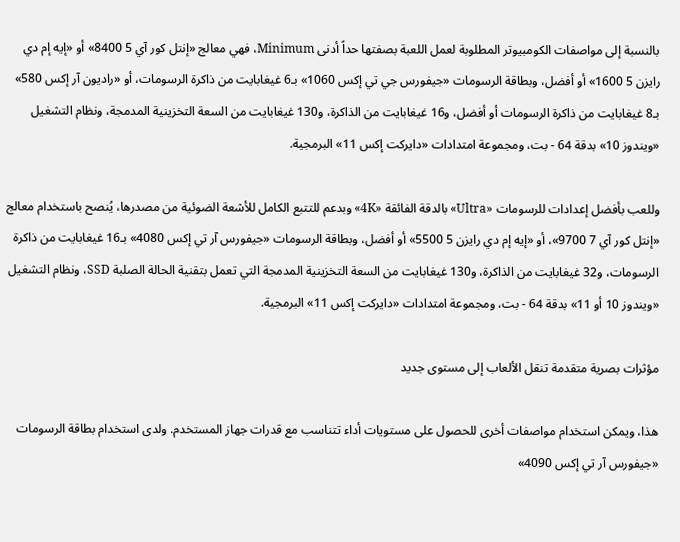بالنسبة إلى مواصفات الكومبيوتر المطلوبة لعمل اللعبة بصفتها حداً أدنى Minimum، فهي معالج «إنتل كور آي 5 8400» أو «إيه إم دي رايزن 5 1600» أو أفضل، وبطاقة الرسومات «جيفورس جي تي إكس 1060» بـ6 غيغابايت من ذاكرة الرسومات، أو «راديون آر إكس 580» بـ8 غيغابايت من ذاكرة الرسومات أو أفضل، و16 غيغابايت من الذاكرة، و130 غيغابايت من السعة التخزينية المدمجة، ونظام التشغيل «ويندوز 10» بدقة 64 - بت، ومجموعة امتدادات «دايركت إكس 11» البرمجية.

وللعب بأفضل إعدادات للرسومات «Ultra» بالدقة الفائقة «4K» وبدعم للتتبع الكامل للأشعة الضوئية من مصدرها، يُنصح باستخدام معالج «إنتل كور آي 7 9700»، أو «إيه إم دي رايزن 5 5500» أو أفضل، وبطاقة الرسومات «جيفورس آر تي إكس 4080» بـ16 غيغابايت من ذاكرة الرسومات، و32 غيغابايت من الذاكرة، و130 غيغابايت من السعة التخزينية المدمجة التي تعمل بتقنية الحالة الصلبة SSD، ونظام التشغيل «ويندوز 10 أو 11» بدقة 64 - بت، ومجموعة امتدادات «دايركت إكس 11» البرمجية.

مؤثرات بصرية متقدمة تنقل الألعاب إلى مستوى جديد

هذا، ويمكن استخدام مواصفات أخرى للحصول على مستويات أداء تتناسب مع قدرات جهاز المستخدم. ولدى استخدام بطاقة الرسومات «جيفورس آر تي إكس 4090»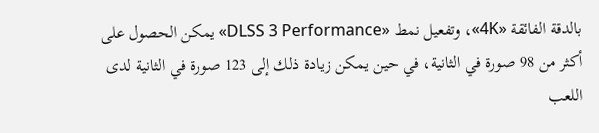بالدقة الفائقة «4K»، وتفعيل نمط «DLSS 3 Performance» يمكن الحصول على أكثر من 98 صورة في الثانية، في حين يمكن زيادة ذلك إلى 123 صورة في الثانية لدى اللعب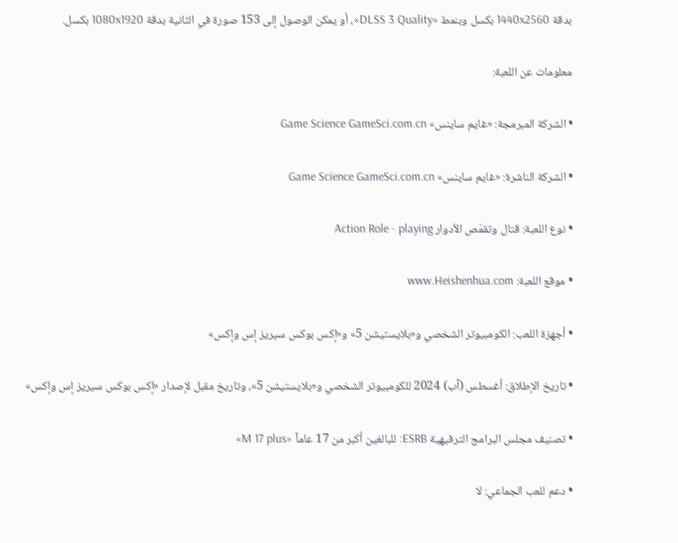بدقة 1440x2560 بكسل وبنمط «DLSS 3 Quality»، أو يمكن الوصول إلى 153 صورة في الثانية بدقة 1080x1920 بكسل.

معلومات عن اللعبة:

• الشركة المبرمجة: «غايم ساينس» Game Science GameSci.com.cn

• الشركة الناشرة: «غايم ساينس» Game Science GameSci.com.cn

• نوع اللعبة: قتال وتقمّص الأدوار Action Role - playing

• موقع اللعبة: www.Heishenhua.com

• أجهزة اللعب: الكومبيوتر الشخصي و«بلايستيشن 5» و«إكس بوكس سيريز إس وإكس»

• تاريخ الإطلاق: أغسطس (آب) 2024 للكومبيوتر الشخصي و«بلايستيشن 5»، وتاريخ مقبل لإصدار «إكس بوكس سيريز إس وإكس»

• تصنيف مجلس البرامج الترفيهية ESRB: للبالغين أكبر من 17 عاماً «M 17 plus»

• دعم للعب الجماعي: لا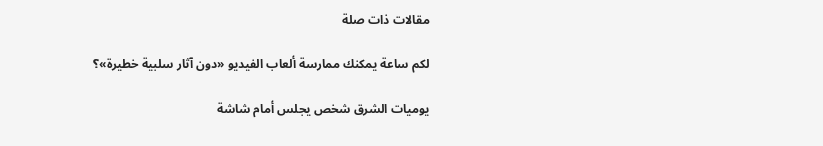مقالات ذات صلة

لكم ساعة يمكنك ممارسة ألعاب الفيديو «دون آثار سلبية خطيرة»؟

يوميات الشرق شخص يجلس أمام شاشة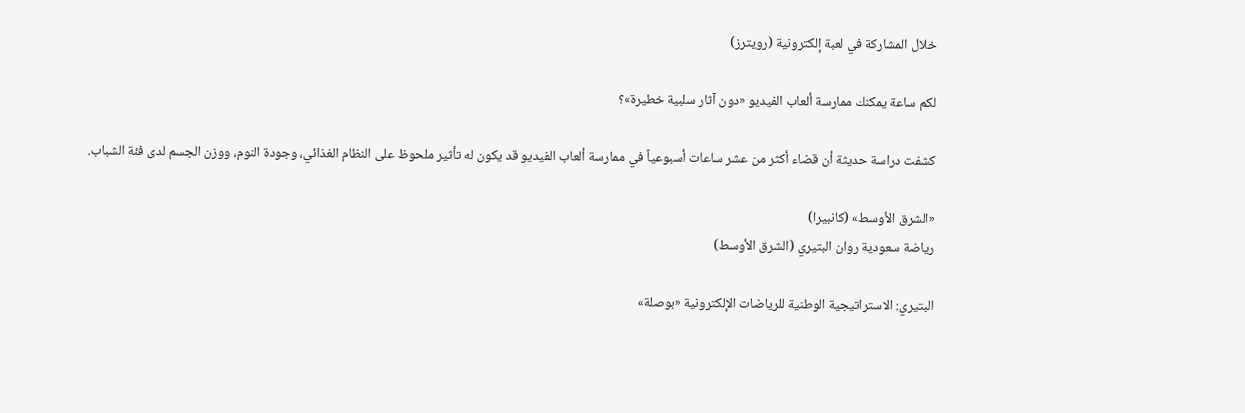خلال المشاركة في لعبة إلكترونية (رويترز)

لكم ساعة يمكنك ممارسة ألعاب الفيديو «دون آثار سلبية خطيرة»؟

كشفت دراسة حديثة أن قضاء أكثر من عشر ساعات أسبوعياً في ممارسة ألعاب الفيديو قد يكون له تأثير ملحوظ على النظام الغذائي، وجودة النوم، ووزن الجسم لدى فئة الشباب.

«الشرق الأوسط» (كانبيرا)
رياضة سعودية روان البتيري (الشرق الأوسط)

البتيري: الاستراتيجية الوطنية للرياضات الإلكترونية «بوصلة»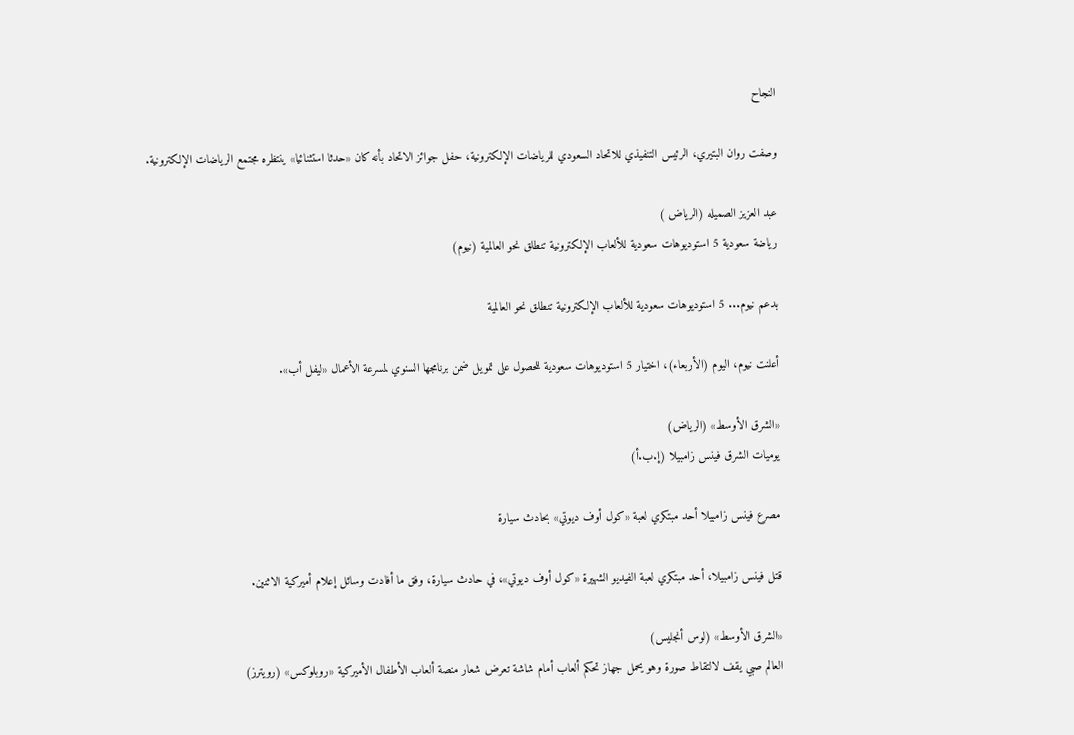النجاح

وصفت روان البتيري، الرئيس التنفيذي للاتحاد السعودي للرياضات الإلكترونية، حفل جوائز الاتحاد بأنه كان «حدثا استثنائيا» ينتظره مجتمع الرياضات الإلكترونية.

عبد العزيز الصميله (الرياض )
رياضة سعودية 5 استوديوهات سعودية للألعاب الإلكترونية تنطلق نحو العالمية (نيوم)

بدعم نيوم... 5 استوديوهات سعودية للألعاب الإلكترونية تنطلق نحو العالمية

أعلنت نيوم، اليوم (الأربعاء)، اختيار 5 استوديوهات سعودية للحصول على تمويل ضمن برنامجها السنوي لمسرعة الأعمال «ليفل أب».

«الشرق الأوسط» (الرياض)
يوميات الشرق فينس زامبيلا (إ.ب.أ)

مصرع فينس زامبيلا أحد مبتكري لعبة «كول أوف ديوتي» بحادث سيارة

قتل فينس زامبيلا، أحد مبتكري لعبة الفيديو الشهيرة «كول أوف ديوتي»، في حادث سيارة، وفق ما أفادت وسائل إعلام أميركية الاثنين.

«الشرق الأوسط» (لوس أنجليس)
العالم صبي يقف لالتقاط صورة وهو يحمل جهاز تحكم ألعاب أمام شاشة تعرض شعار منصة ألعاب الأطفال الأميركية «روبلوكس» (رويترز)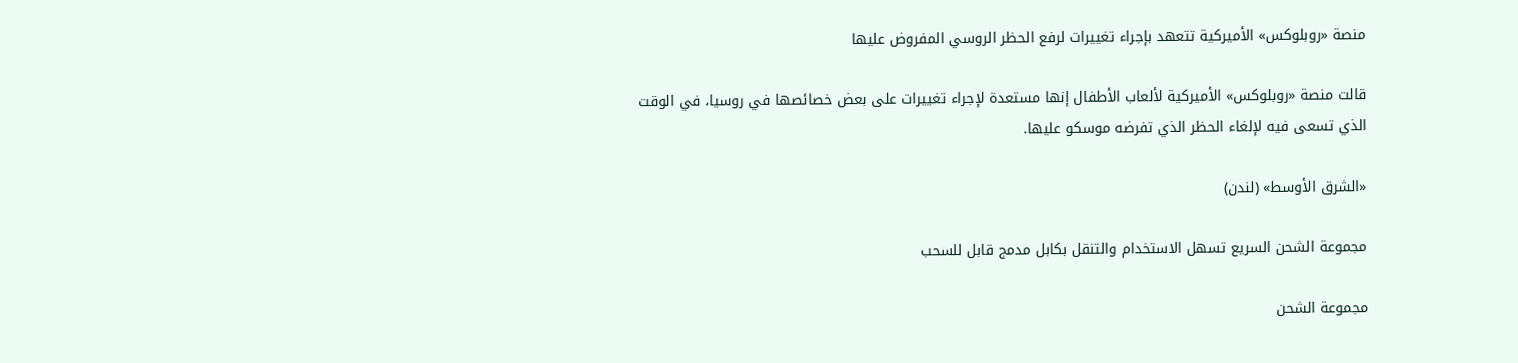منصة «روبلوكس» الأميركية تتعهد بإجراء تغييرات لرفع الحظر الروسي المفروض عليها

قالت منصة «روبلوكس» الأميركية لألعاب الأطفال إنها مستعدة لإجراء تغييرات على بعض خصائصها في روسيا، في الوقت الذي تسعى فيه لإلغاء الحظر الذي تفرضه موسكو عليها.

«الشرق الأوسط» (لندن)

مجموعة الشحن السريع تسهل الاستخدام والتنقل بكابل مدمج قابل للسحب

مجموعة الشحن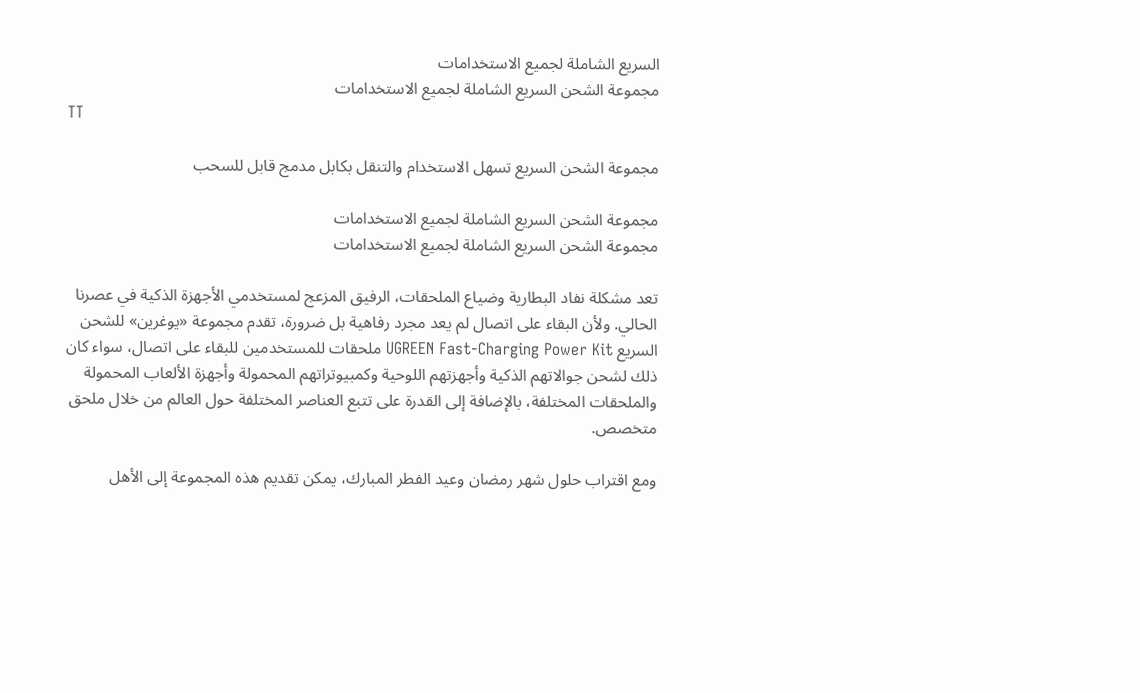السريع الشاملة لجميع الاستخدامات
مجموعة الشحن السريع الشاملة لجميع الاستخدامات
TT

مجموعة الشحن السريع تسهل الاستخدام والتنقل بكابل مدمج قابل للسحب

مجموعة الشحن السريع الشاملة لجميع الاستخدامات
مجموعة الشحن السريع الشاملة لجميع الاستخدامات

تعد مشكلة نفاد البطارية وضياع الملحقات، الرفيق المزعج لمستخدمي الأجهزة الذكية في عصرنا الحالي. ولأن البقاء على اتصال لم يعد مجرد رفاهية بل ضرورة، تقدم مجموعة «يوغرين» للشحن السريع UGREEN Fast-Charging Power Kit ملحقات للمستخدمين للبقاء على اتصال، سواء كان ذلك لشحن جوالاتهم الذكية وأجهزتهم اللوحية وكمبيوتراتهم المحمولة وأجهزة الألعاب المحمولة والملحقات المختلفة، بالإضافة إلى القدرة على تتبع العناصر المختلفة حول العالم من خلال ملحق متخصص.

ومع اقتراب حلول شهر رمضان وعيد الفطر المبارك، يمكن تقديم هذه المجموعة إلى الأهل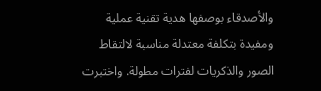والأصدقاء بوصفها هدية تقنية عملية ومفيدة بتكلفة معتدلة مناسبة لالتقاط الصور والذكريات لفترات مطولة. واختبرت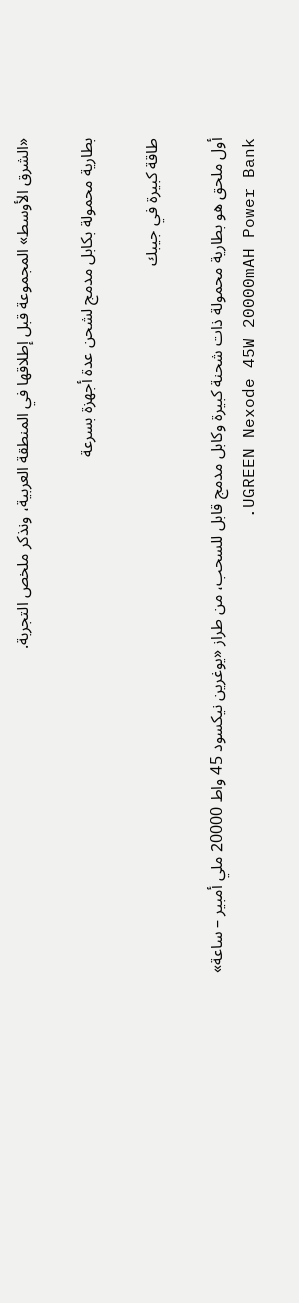«الشرق الأوسط» المجموعة قبل إطلاقها في المنطقة العربية، ونذكر ملخص التجربة.

بطارية محمولة بكابل مدمج لشحن عدة أجهزة بسرعة

طاقة كبيرة في جيبك

أول ملحق هو بطارية محمولة ذات شحنة كبيرة وكابل مدمج قابل للسحب، من طراز «يوغرين نيكسود 45 واط 20000 ملي أمبير – ساعة» UGREEN Nexode 45W 20000mAH Power Bank.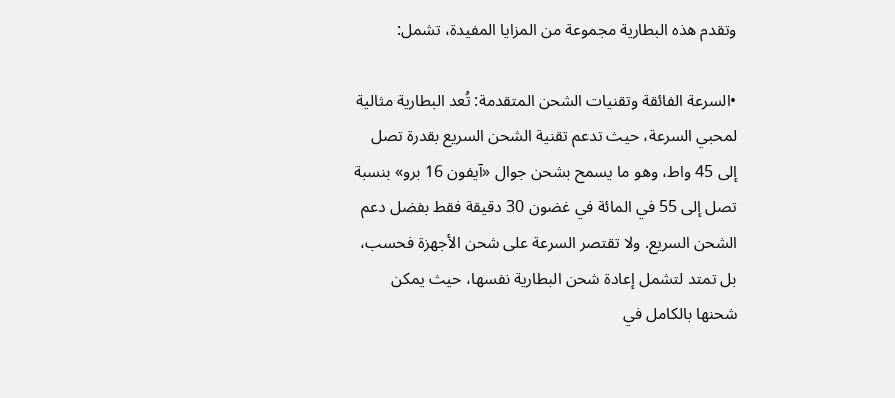وتقدم هذه البطارية مجموعة من المزايا المفيدة، تشمل:

•السرعة الفائقة وتقنيات الشحن المتقدمة: تُعد البطارية مثالية لمحبي السرعة، حيث تدعم تقنية الشحن السريع بقدرة تصل إلى 45 واط، وهو ما يسمح بشحن جوال «آيفون 16 برو» بنسبة تصل إلى 55 في المائة في غضون 30 دقيقة فقط بفضل دعم الشحن السريع. ولا تقتصر السرعة على شحن الأجهزة فحسب، بل تمتد لتشمل إعادة شحن البطارية نفسها، حيث يمكن شحنها بالكامل في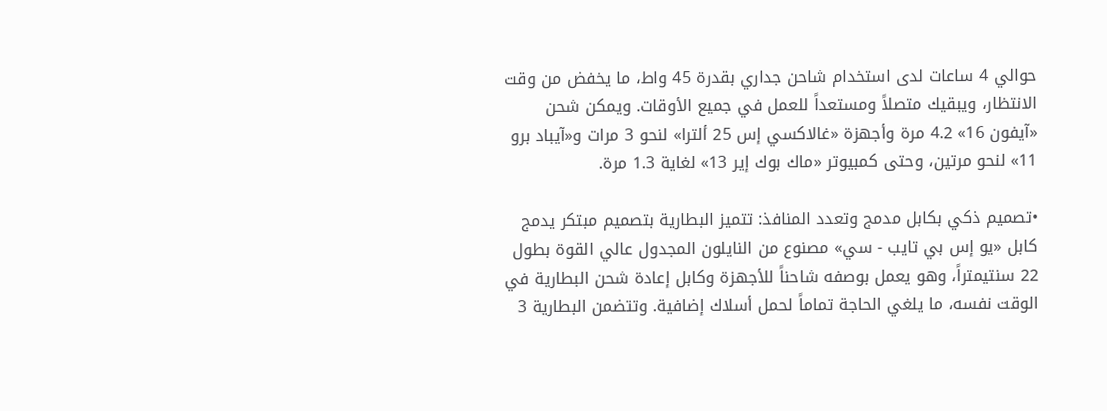حوالي 4 ساعات لدى استخدام شاحن جداري بقدرة 45 واط، ما يخفض من وقت الانتظار، ويبقيك متصلاً ومستعداً للعمل في جميع الأوقات. ويمكن شحن «آيفون 16» 4.2 مرة وأجهزة «غالاكسي إس 25 ألترا» لنحو 3 مرات و«آيباد برو 11» لنحو مرتين، وحتى كمبيوتر «ماك بوك إير 13» لغاية 1.3 مرة.

•تصميم ذكي بكابل مدمج وتعدد المنافذ: تتميز البطارية بتصميم مبتكر يدمج كابل «يو إس بي تايب - سي» مصنوع من النايلون المجدول عالي القوة بطول 22 سنتيمتراً، وهو يعمل بوصفه شاحناً للأجهزة وكابل إعادة شحن البطارية في الوقت نفسه، ما يلغي الحاجة تماماً لحمل أسلاك إضافية. وتتضمن البطارية 3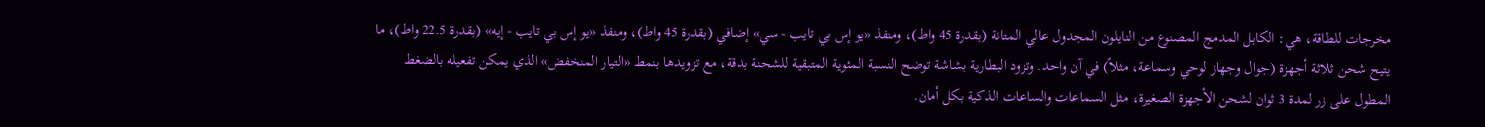مخرجات للطاقة، هي: الكابل المدمج المصنوع من النايلون المجدول عالي المتانة (بقدرة 45 واط)، ومنفذ «يو إس بي تايب - سي» إضافي (بقدرة 45 واط)، ومنفذ «يو إس بي تايب - إيه» (بقدرة 22.5 واط)، ما يتيح شحن ثلاثة أجهزة (جوال وجهاز لوحي وسماعة، مثلاً) في آن واحد. وتزود البطارية بشاشة توضح النسبة المئوية المتبقية للشحنة بدقة، مع تزويدها بنمط «التيار المنخفض» الذي يمكن تفعيله بالضغط المطول على زر لمدة 3 ثوان لشحن الأجهزة الصغيرة، مثل السماعات والساعات الذكية بكل أمان.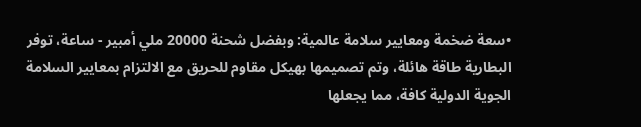•سعة ضخمة ومعايير سلامة عالمية: وبفضل شحنة 20000 ملي أمبير - ساعة، توفر البطارية طاقة هائلة، وتم تصميمها بهيكل مقاوم للحريق مع الالتزام بمعايير السلامة الجوية الدولية كافة، مما يجعلها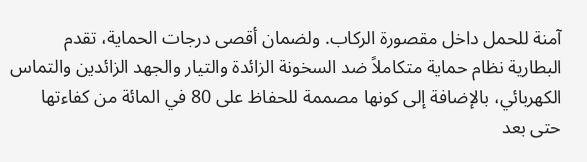آمنة للحمل داخل مقصورة الركاب. ولضمان أقصى درجات الحماية، تقدم البطارية نظام حماية متكاملاً ضد السخونة الزائدة والتيار والجهد الزائدين والتماس الكهربائي، بالإضافة إلى كونها مصممة للحفاظ على 80 في المائة من كفاءتها حتى بعد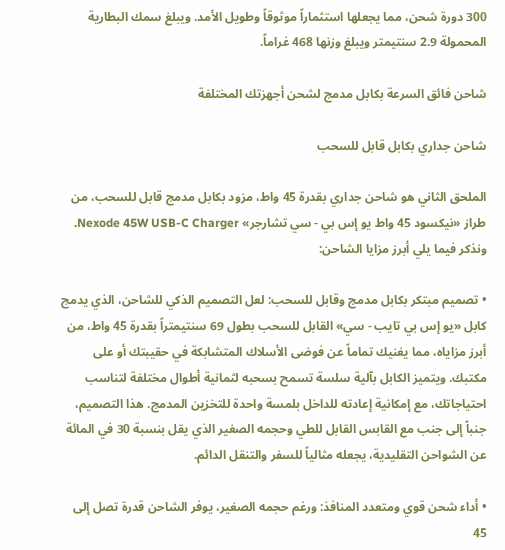300 دورة شحن، مما يجعلها استثماراً موثوقاً وطويل الأمد. ويبلغ سمك البطارية المحمولة 2.9 سنتيمتر ويبلغ وزنها 468 غراماً.

شاحن فائق السرعة بكابل مدمج لشحن أجهزتك المختلفة

شاحن جداري بكابل قابل للسحب

الملحق الثاني هو شاحن جداري بقدرة 45 واط، مزود بكابل مدمج قابل للسحب، من طراز «نيكسود 45 واط يو إس بي - سي تشارجر» Nexode 45W USB-C Charger. ونذكر فيما يلي أبرز مزايا الشاحن:

• تصميم مبتكر بكابل مدمج وقابل للسحب: لعل التصميم الذكي للشاحن، الذي يدمج كابل «يو إس بي تايب - سي» القابل للسحب بطول 69 سنتيمتراً بقدرة 45 واط، من أبرز مزاياه، مما يغنيك تماماً عن فوضى الأسلاك المتشابكة في حقيبتك أو على مكتبك. ويتميز الكابل بآلية سلسة تسمح بسحبه لثمانية أطوال مختلفة لتناسب احتياجاتك، مع إمكانية إعادته للداخل بلمسة واحدة للتخزين المدمج. هذا التصميم، جنباً إلى جنب مع القابس القابل للطي وحجمه الصغير الذي يقل بنسبة 30 في المائة عن الشواحن التقليدية، يجعله مثالياً للسفر والتنقل الدائم.

• أداء شحن قوي ومتعدد المنافذ: ورغم حجمه الصغير، يوفر الشاحن قدرة تصل إلى 45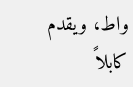واط، ويقدم كابلاً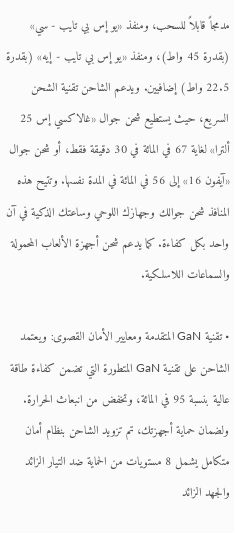مدمجاً قابلاً للسحب، ومنفذ «يو إس بي تايب - سي» (بقدرة 45 واط)، ومنفذ «يو إس بي تايب - إيه» (بقدرة 22.5 واط) إضافيين. ويدعم الشاحن تقنية الشحن السريع، حيث يستطيع شحن جوال «غالاكسي إس 25 ألترا» لغاية 67 في المائة في 30 دقيقة فقط، أو شحن جوال «آيفون 16» إلى 56 في المائة في المدة نفسها. وتتيح هذه المنافذ شحن جوالك وجهازك اللوحي وساعتك الذكية في آن واحد بكل كفاءة. كما يدعم شحن أجهزة الألعاب المحمولة والسماعات اللاسلكية.

• تقنية GaN المتقدمة ومعايير الأمان القصوى: ويعتمد الشاحن على تقنية GaN المتطورة التي تضمن كفاءة طاقة عالية بنسبة 95 في المائة، وتخفض من انبعاث الحرارة. ولضمان حماية أجهزتك، تم تزويد الشاحن بنظام أمان متكامل يشمل 8 مستويات من الحماية ضد التيار الزائد والجهد الزائد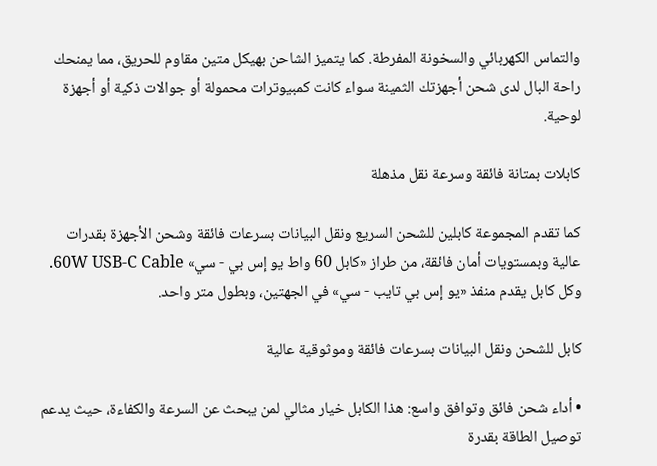والتماس الكهربائي والسخونة المفرطة. كما يتميز الشاحن بهيكل متين مقاوم للحريق، مما يمنحك راحة البال لدى شحن أجهزتك الثمينة سواء كانت كمبيوترات محمولة أو جوالات ذكية أو أجهزة لوحية.

كابلات بمتانة فائقة وسرعة نقل مذهلة

كما تقدم المجموعة كابلين للشحن السريع ونقل البيانات بسرعات فائقة وشحن الأجهزة بقدرات عالية وبمستويات أمان فائقة، من طراز «كابل 60 واط يو إس بي - سي» 60W USB-C Cable. وكل كابل يقدم منفذ «يو إس بي تايب - سي» في الجهتين، وبطول متر واحد.

كابل للشحن ونقل البيانات بسرعات فائقة وموثوقية عالية

• أداء شحن فائق وتوافق واسع: هذا الكابل خيار مثالي لمن يبحث عن السرعة والكفاءة، حيث يدعم توصيل الطاقة بقدرة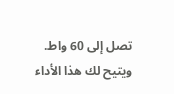تصل إلى 60 واط. ويتيح لك هذا الأداء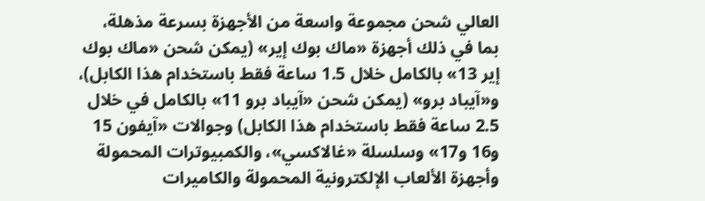العالي شحن مجموعة واسعة من الأجهزة بسرعة مذهلة، بما في ذلك أجهزة «ماك بوك إير» (يمكن شحن «ماك بوك إير 13» بالكامل خلال 1.5 ساعة فقط باستخدام هذا الكابل)، و«آيباد برو» (يمكن شحن «آيباد برو 11» بالكامل في خلال 2.5 ساعة فقط باستخدام هذا الكابل) وجوالات «آيفون 15 و16 و17» وسلسلة «غالاكسي»، والكمبيوترات المحمولة وأجهزة الألعاب الإلكترونية المحمولة والكاميرات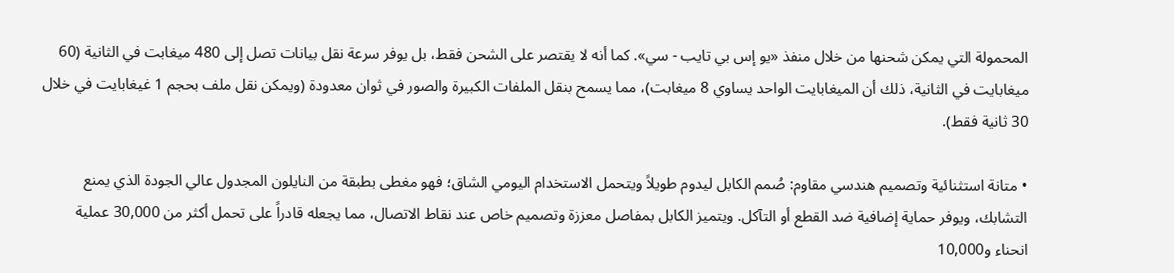المحمولة التي يمكن شحنها من خلال منفذ «يو إس بي تايب - سي». كما أنه لا يقتصر على الشحن فقط، بل يوفر سرعة نقل بيانات تصل إلى 480 ميغابت في الثانية (60 ميغابايت في الثانية، ذلك أن الميغابايت الواحد يساوي 8 ميغابت)، مما يسمح بنقل الملفات الكبيرة والصور في ثوان معدودة (ويمكن نقل ملف بحجم 1 غيغابايت في خلال 30 ثانية فقط).

• متانة استثنائية وتصميم هندسي مقاوم: صُمم الكابل ليدوم طويلاً ويتحمل الاستخدام اليومي الشاق؛ فهو مغطى بطبقة من النايلون المجدول عالي الجودة الذي يمنع التشابك، ويوفر حماية إضافية ضد القطع أو التآكل. ويتميز الكابل بمفاصل معززة وتصميم خاص عند نقاط الاتصال، مما يجعله قادراً على تحمل أكثر من 30,000 عملية انحناء و10,000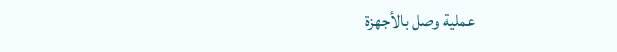عملية وصل بالأجهزة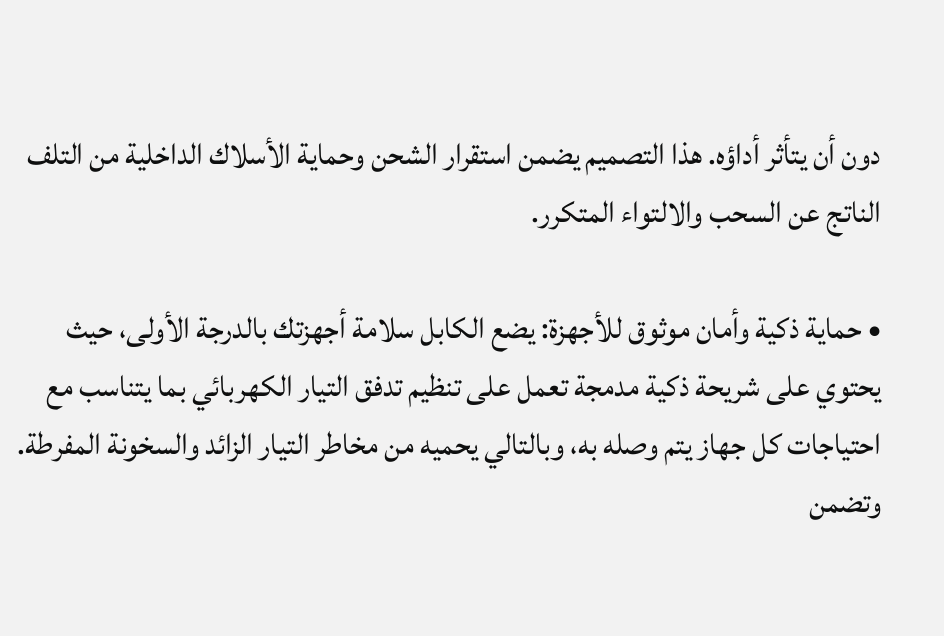دون أن يتأثر أداؤه. هذا التصميم يضمن استقرار الشحن وحماية الأسلاك الداخلية من التلف الناتج عن السحب والالتواء المتكرر.

• حماية ذكية وأمان موثوق للأجهزة: يضع الكابل سلامة أجهزتك بالدرجة الأولى، حيث يحتوي على شريحة ذكية مدمجة تعمل على تنظيم تدفق التيار الكهربائي بما يتناسب مع احتياجات كل جهاز يتم وصله به، وبالتالي يحميه من مخاطر التيار الزائد والسخونة المفرطة. وتضمن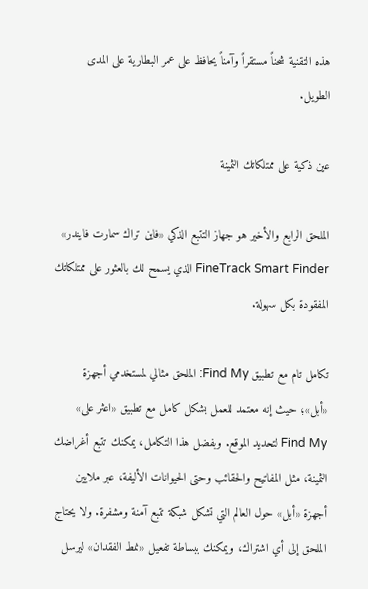هذه التقنية شحناً مستقراً وآمناً يحافظ على عمر البطارية على المدى الطويل.

عين ذكية على ممتلكاتك الثمينة

الملحق الرابع والأخير هو جهاز التتبع الذكي «فاين تراك سمارت فايندر» FineTrack Smart Finder الذي يسمح لك بالعثور على ممتلكاتك المفقودة بكل سهولة.

تكامل تام مع تطبيق Find My: الملحق مثالي لمستخدمي أجهزة «أبل»؛ حيث إنه معتمد للعمل بشكل كامل مع تطبيق «اعثر على» Find My لتحديد الموقع. وبفضل هذا التكامل، يمكنك تتبع أغراضك الثمينة، مثل المفاتيح والحقائب وحتى الحيوانات الأليفة، عبر ملايين أجهزة «أبل» حول العالم التي تشكل شبكة تتبع آمنة ومشفرة. ولا يحتاج الملحق إلى أي اشتراك، ويمكنك ببساطة تفعيل «نمط الفقدان» ليرسل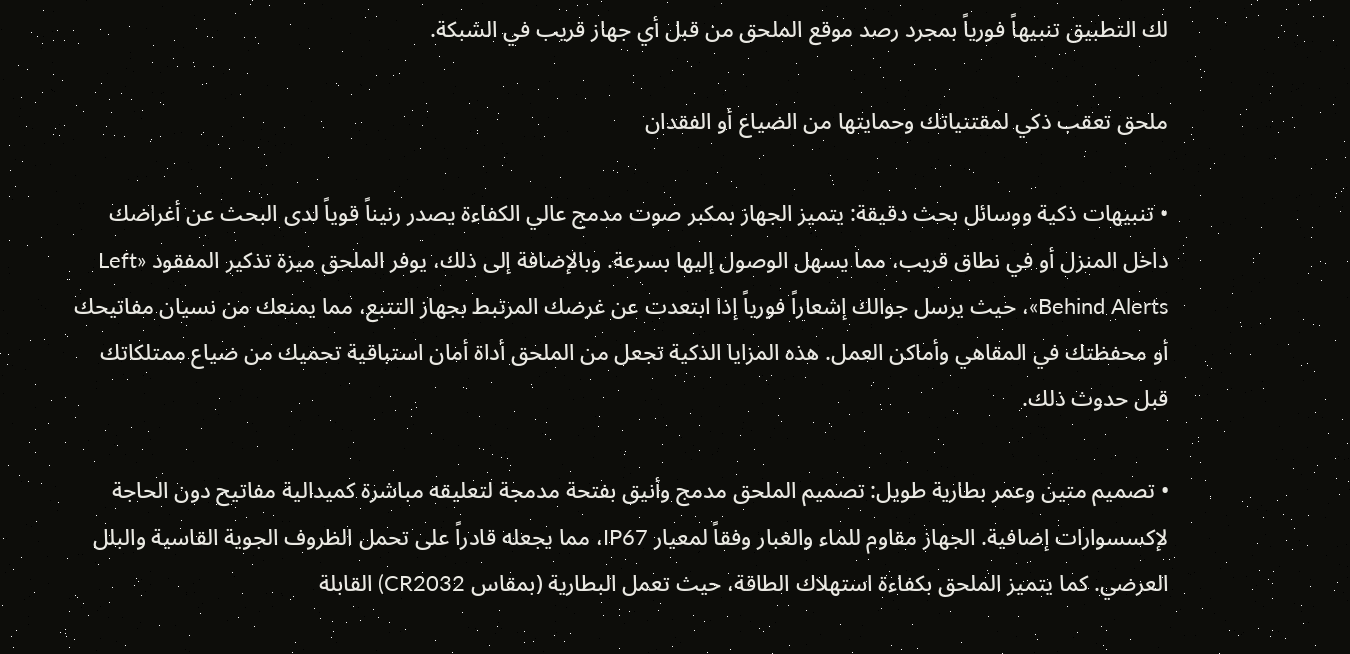لك التطبيق تنبيهاً فورياً بمجرد رصد موقع الملحق من قبل أي جهاز قريب في الشبكة.

ملحق تعقب ذكي لمقتنياتك وحمايتها من الضياع أو الفقدان

• تنبيهات ذكية ووسائل بحث دقيقة: يتميز الجهاز بمكبر صوت مدمج عالي الكفاءة يصدر رنيناً قوياً لدى البحث عن أغراضك داخل المنزل أو في نطاق قريب، مما يسهل الوصول إليها بسرعة. وبالإضافة إلى ذلك، يوفر الملحق ميزة تذكير المفقود «Left Behind Alerts»، حيث يرسل جوالك إشعاراً فورياً إذا ابتعدت عن غرضك المرتبط بجهاز التتبع، مما يمنعك من نسيان مفاتيحك أو محفظتك في المقاهي وأماكن العمل. هذه المزايا الذكية تجعل من الملحق أداة أمان استباقية تحميك من ضياع ممتلكاتك قبل حدوث ذلك.

• تصميم متين وعمر بطارية طويل: تصميم الملحق مدمج وأنيق بفتحة مدمجة لتعليقه مباشرة كميدالية مفاتيح دون الحاجة لإكسسوارات إضافية. الجهاز مقاوم للماء والغبار وفقاً لمعيار IP67، مما يجعله قادراً على تحمل الظروف الجوية القاسية والبلل العرضي. كما يتميز الملحق بكفاءة استهلاك الطاقة، حيث تعمل البطارية (بمقاس CR2032) القابلة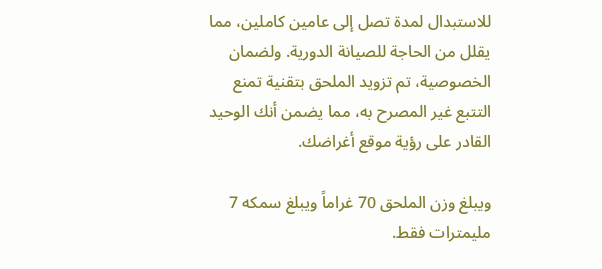للاستبدال لمدة تصل إلى عامين كاملين، مما يقلل من الحاجة للصيانة الدورية. ولضمان الخصوصية، تم تزويد الملحق بتقنية تمنع التتبع غير المصرح به، مما يضمن أنك الوحيد القادر على رؤية موقع أغراضك.

ويبلغ وزن الملحق 70 غراماً ويبلغ سمكه 7 مليمترات فقط.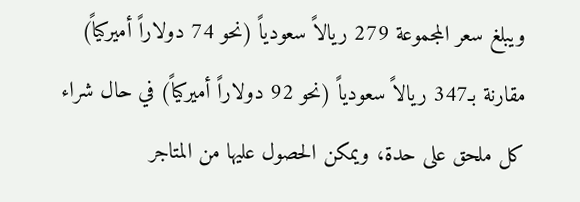ويبلغ سعر المجموعة 279 ريالاً سعودياً (نحو 74 دولاراً أميركياً) مقارنة بـ347 ريالاً سعودياً (نحو 92 دولاراً أميركياً) في حال شراء كل ملحق على حدة، ويمكن الحصول عليها من المتاجر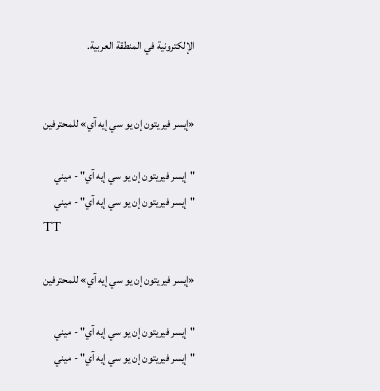الإلكترونية في المنطقة العربية.


«إيسر فيريتون إن يو سي إيه آي» للمحترفين

"إيسر فيريتون إن يو سي إيه آي" - ميني
"إيسر فيريتون إن يو سي إيه آي" - ميني
TT

«إيسر فيريتون إن يو سي إيه آي» للمحترفين

"إيسر فيريتون إن يو سي إيه آي" - ميني
"إيسر فيريتون إن يو سي إيه آي" - ميني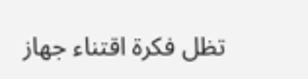تظل فكرة اقتناء جهاز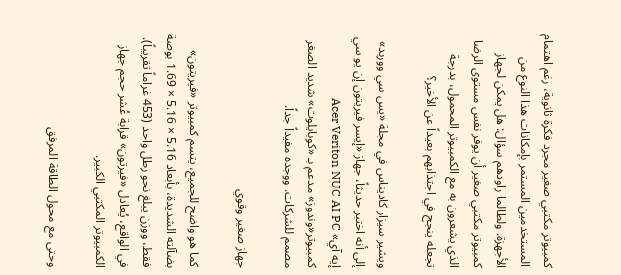كمبيوتر مكتبي صغير مجرد فكرة ثانوية، رغم اهتمام المستخدمين المستمر بإمكانات هذا النوع من الأجهزة. ولطالما راودهم سؤال: هل يمكن لجهاز كمبيوتر مكتبي صغير أن يوفر نفس مستوى الرضا الذي يشعرون به مع الكمبيوتر المحمول، بدرجة تجعله ينجح في اجتذابهم بعيداً عن الأخير؟

ويشير سيزار كاديناس في مجلة «يس سي ووربد» إلى أنه اختبر حديثاً، جهاز «إيسر فيريتون إن يو سي إيه آي» Acer Veriton NUC AI PC كمبيوتر«وندوز» مدعم بـ «كوبايلوت» شديد الصغر مصمم للشركات. ووجده مفيداً جداً.

جهاز صغير وقوي

كما هو واضح للجميع، يتسم كمبيوتر «فيريتون» بضآلته الشديدة، بأبعاد 5.16 × 5.16 × 1.69 بوصة فقط، ووزن يبلغ نحو رطل واحد (453 غراماً تقريباً). في الواقع، يُعادل «فيرتون» قرابة عُشر حجم جهاز الكمبيوتر المكتبي الكبير.

وحتى مع محول الطاقة المرفق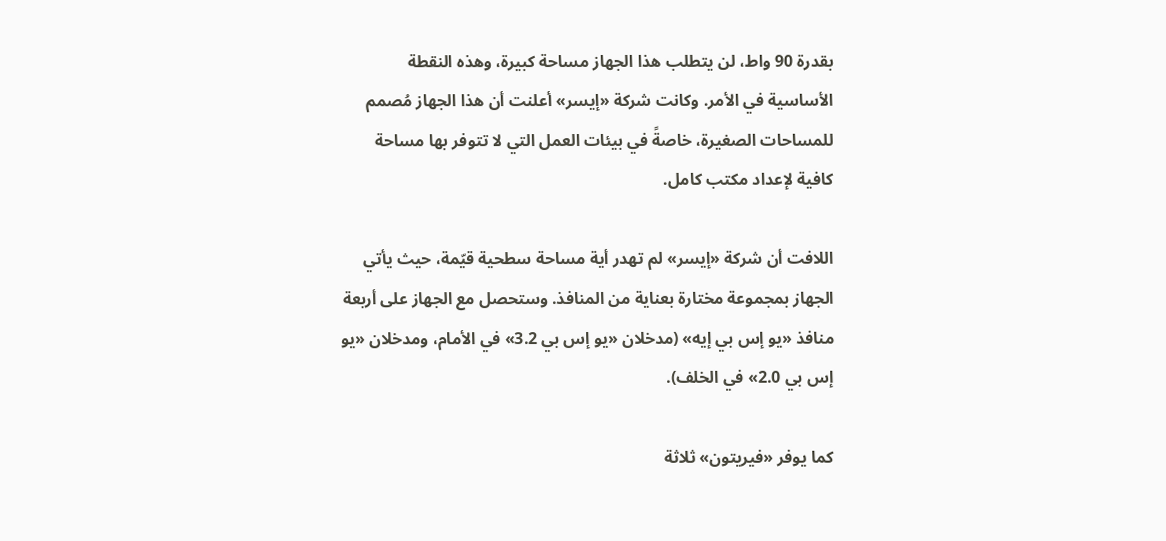بقدرة 90 واط، لن يتطلب هذا الجهاز مساحة كبيرة، وهذه النقطة الأساسية في الأمر. وكانت شركة «إيسر» أعلنت أن هذا الجهاز مُصمم للمساحات الصغيرة، خاصةً في بيئات العمل التي لا تتوفر بها مساحة كافية لإعداد مكتب كامل.

اللافت أن شركة «إيسر» لم تهدر أية مساحة سطحية قيّمة، حيث يأتي الجهاز بمجموعة مختارة بعناية من المنافذ. وستحصل مع الجهاز على أربعة منافذ «يو إس بي إيه» (مدخلان «يو إس بي 3.2» في الأمام، ومدخلان «يو إس بي 2.0» في الخلف).

كما يوفر «فيريتون» ثلاثة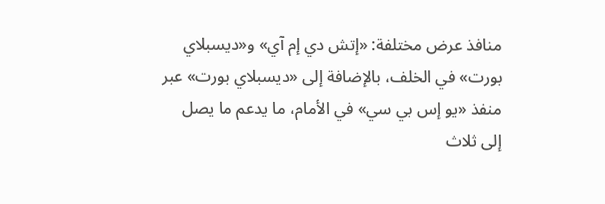منافذ عرض مختلفة: «إتش دي إم آي» و«ديسبلاي بورت» في الخلف، بالإضافة إلى «ديسبلاي بورت» عبر منفذ «يو إس بي سي» في الأمام، ما يدعم ما يصل إلى ثلاث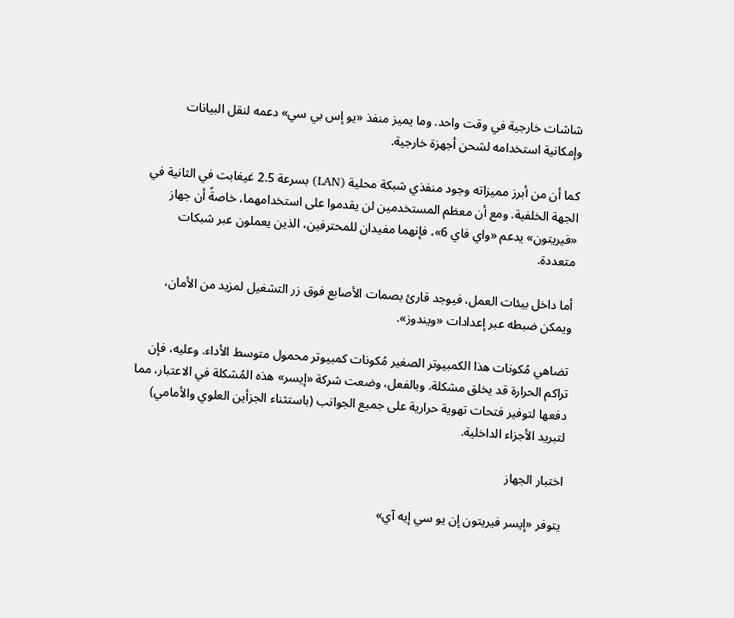شاشات خارجية في وقت واحد. وما يميز منفذ «يو إس بي سي» دعمه لنقل البيانات وإمكانية استخدامه لشحن أجهزة خارجية.

كما أن من أبرز مميزاته وجود منفذي شبكة محلية (LAN) بسرعة 2.5 غيغابت في الثانية في الجهة الخلفية. ومع أن معظم المستخدمين لن يقدموا على استخدامهما، خاصةً أن جهاز «فيريتون» يدعم «واي فاي 6»، فإنهما مفيدان للمحترفين، الذين يعملون عبر شبكات متعددة.

أما داخل بيئات العمل، فيوجد قارئ بصمات الأصابع فوق زر التشغيل لمزيد من الأمان، ويمكن ضبطه عبر إعدادات «ويندوز».

تضاهي مُكونات هذا الكمبيوتر الصغير مُكونات كمبيوتر محمول متوسط الأداء. وعليه، فإن تراكم الحرارة قد يخلق مشكلة. وبالفعل، وضعت شركة «إيسر» هذه المُشكلة في الاعتبار، مما دفعها لتوفير فتحات تهوية حرارية على جميع الجوانب (باستثناء الجزأين العلوي والأمامي) لتبريد الأجزاء الداخلية.

اختبار الجهاز

يتوفر «إيسر فيريتون إن يو سي إيه آي»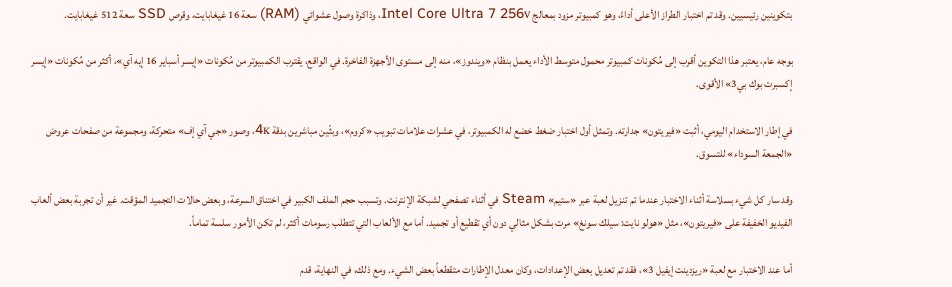بتكوينين رئيسيين. وقد تم اختبار الطراز الأعلى أداءً، وهو كمبيوتر مزود بمعالج Intel Core Ultra 7 256V، وذاكرة وصول عشوائي (RAM) سعة 16 غيغابايت، وقرص SSD سعة 512 غيغابايت.

بوجه عام، يعتبر هذا التكوين أقرب إلى مُكونات كمبيوتر محمول متوسط الأداء يعمل بنظام «ويندوز»، منه إلى مستوى الأجهزة الفاخرة. في الواقع، يقترب الكمبيوتر من مُكونات «إيسر أسباير 16 إيه آي»، أكثر من مُكونات «إيسر إكسبرت بوك بي3» الأقوى.

في إطار الاستخدام اليومي، أثبت «فيريتون» جدارته. وتمثل أول اختبار ضغط خضع له الكمبيوتر، في عشرات علامات تبويب «كروم»، وبثّين مباشرين بدقة 4K، وصور «جي آي إف» متحركة، ومجموعة من صفحات عروض «الجمعة السوداء» للتسوق.

وقد سار كل شيء بسلاسة أثناء الاختبار عندما تم تنزيل لعبة عبر «ستيم» Steam في أثناء تصفحي لشبكة الإنترنت. وتسبب حجم الملف الكبير في اختناق السرعة، وبعض حالات التجميد المؤقت. غير أن تجربة بعض ألعاب الفيديو الخفيفة على «فيريتون»، مثل «هولو نايت: سيلك سونغ» مرت بشكل مثالي دون أي تقطيع أو تجميد. أما مع الألعاب التي تتطلب رسومات أكثر، لم تكن الأمور سلسة تماماً.

أما عند الاختبار مع لعبة «ريزدينت إيفيل 3»، فقد تم تعديل بعض الإعدادات، وكان معدل الإطارات متقطعاً بعض الشيء. ومع ذلك، في النهاية، قدم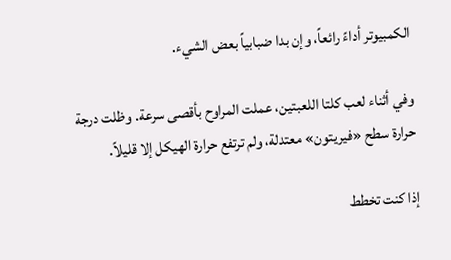الكمبيوتر أداءً رائعاً، وإن بدا ضبابياً بعض الشيء.

وفي أثناء لعب كلتا اللعبتين، عملت المراوح بأقصى سرعة. وظلت درجة حرارة سطح «فيريتون» معتدلة، ولم ترتفع حرارة الهيكل إلا قليلاً.

إذا كنت تخطط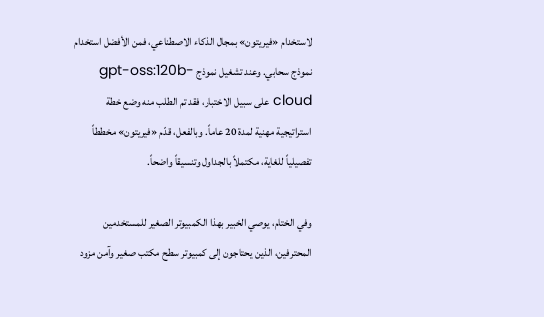لاستخدام «فيريتون» بمجال الذكاء الاصطناعي، فمن الأفضل استخدام نموذج سحابي. وعند تشغيل نموذج gpt-oss:120b-cloud على سبيل الاختبار، فقد تم الطلب منه وضع خطة استراتيجية مهنية لمدة 20 عاماً. وبالفعل، قدّم «فيريتون» مخططاً تفصيلياً للغاية، مكتملاً بالجداول وتنسيقاً واضحاً.

وفي الختام، يوصي الخبير بهذا الكمبيوتر الصغير للمستخدمين المحترفين، الذين يحتاجون إلى كمبيوتر سطح مكتب صغير وآمن مزود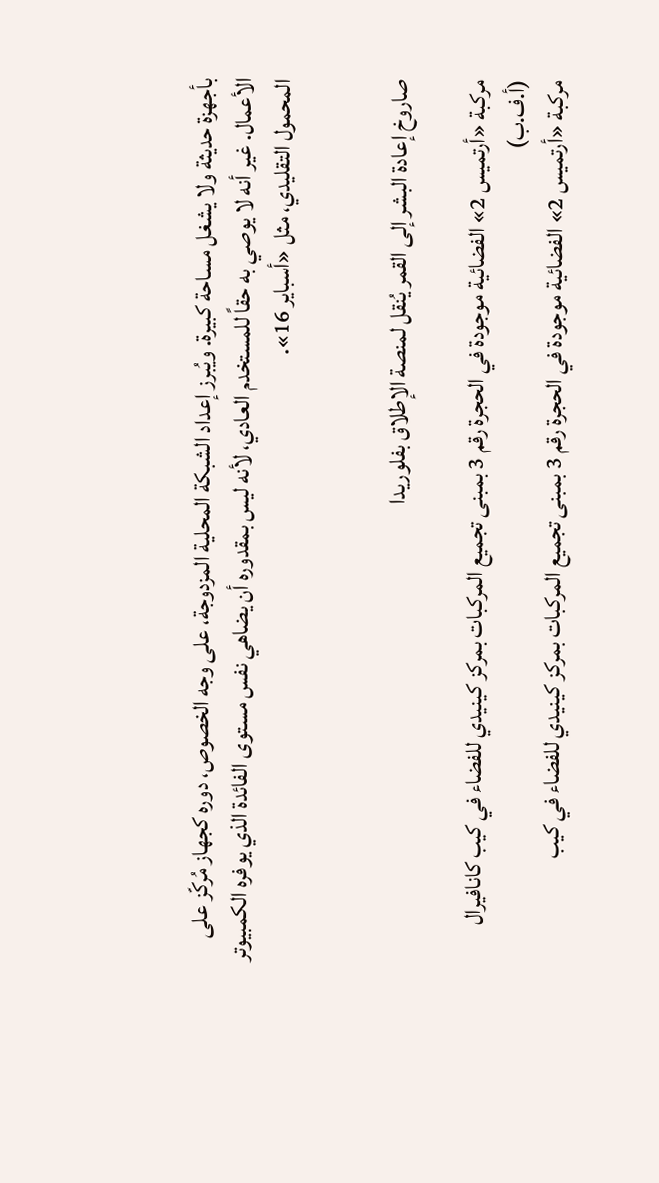بأجهزة حديثة ولا يشغل مساحة كبيرة. ويُبرز إعداد الشبكة المحلية المزدوجة، على وجه الخصوص، دوره كجهاز مُركّز على الأعمال. غير أنه لا يوصي به حقاً للمستخدم العادي، لأنه ليس بمقدوره أن يضاهي نفس مستوى الفائدة الذي يوفره الكمبيوتر المحمول التقليدي، مثل «أسباير 16».


صاروخ إعادة البشر إلى القمر يُنقل لمنصة الإطلاق بفلوريدا

مركبة «أرتميس 2» الفضائية موجودة في الحجرة رقم 3 بمبنى تجميع المركبات بمركز كينيدي للفضاء في كيب كانافيرال (أ.ف.ب)
مركبة «أرتميس 2» الفضائية موجودة في الحجرة رقم 3 بمبنى تجميع المركبات بمركز كينيدي للفضاء في كيب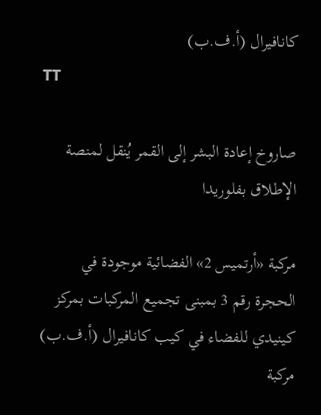كانافيرال (أ.ف.ب)
TT

صاروخ إعادة البشر إلى القمر يُنقل لمنصة الإطلاق بفلوريدا

مركبة «أرتميس 2» الفضائية موجودة في الحجرة رقم 3 بمبنى تجميع المركبات بمركز كينيدي للفضاء في كيب كانافيرال (أ.ف.ب)
مركبة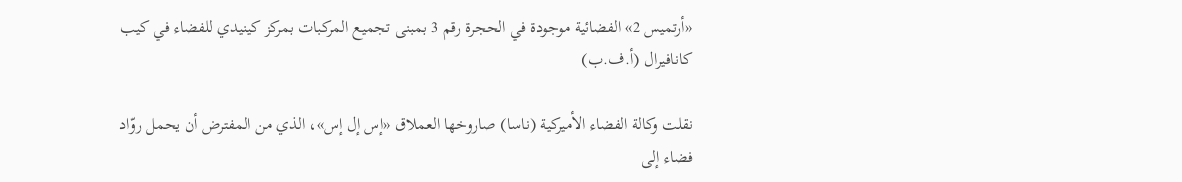«أرتميس 2» الفضائية موجودة في الحجرة رقم 3 بمبنى تجميع المركبات بمركز كينيدي للفضاء في كيب كانافيرال (أ.ف.ب)

نقلت وكالة الفضاء الأميركية (ناسا) صاروخها العملاق «إس إل إس»، الذي من المفترض أن يحمل روّاد فضاء إلى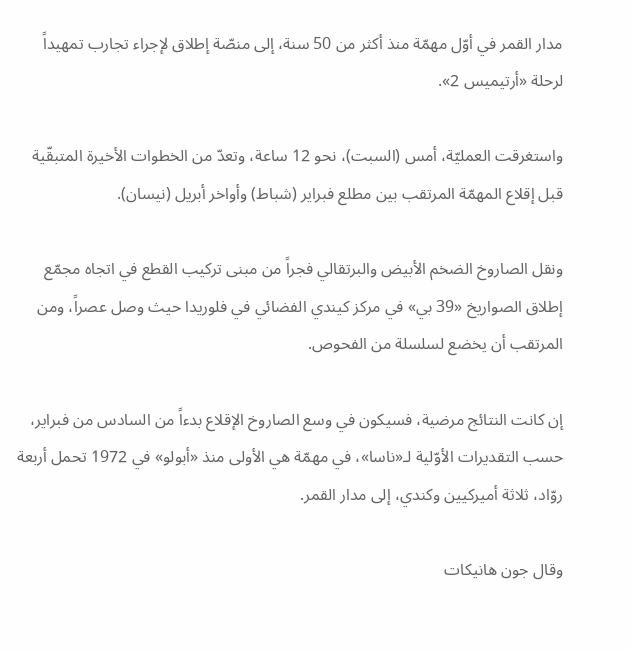مدار القمر في أوّل مهمّة منذ أكثر من 50 سنة، إلى منصّة إطلاق لإجراء تجارب تمهيداً لرحلة «أرتيميس 2».

واستغرقت العمليّة، أمس (السبت)، نحو 12 ساعة، وتعدّ من الخطوات الأخيرة المتبقّية قبل إقلاع المهمّة المرتقب بين مطلع فبراير (شباط) وأواخر أبريل (نيسان).

ونقل الصاروخ الضخم الأبيض والبرتقالي فجراً من مبنى تركيب القطع في اتجاه مجمّع إطلاق الصواريخ «39 بي» في مركز كيندي الفضائي في فلوريدا حيث وصل عصراً، ومن المرتقب أن يخضع لسلسلة من الفحوص.

إن كانت النتائج مرضية، فسيكون في وسع الصاروخ الإقلاع بدءاً من السادس من فبراير، حسب التقديرات الأوّلية لـ«ناسا»، في مهمّة هي الأولى منذ «أبولو» في 1972 تحمل أربعة روّاد، ثلاثة أميركيين وكندي، إلى مدار القمر.

وقال جون هانيكات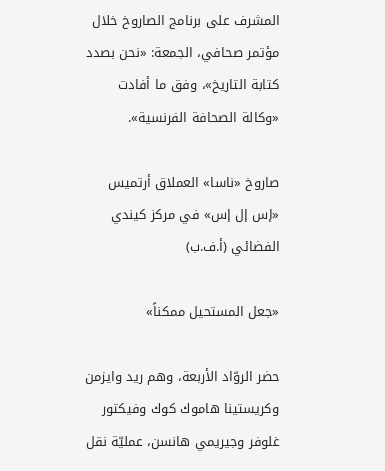المشرف على برنامج الصاروخ خلال مؤتمر صحافي، الجمعة: «نحن بصدد كتابة التاريخ»، وفق ما أفادت «وكالة الصحافة الفرنسية».

صاروخ «ناسا» العملاق أرتميس «إس إل إس» في مركز كيندي الفضائي (أ.ف.ب)

«جعل المستحيل ممكناً»

حضر الروّاد الأربعة، وهم ريد وايزمن وكريستينا هاموك كوك وفيكتور غلوفر وجيريمي هانسن، عمليّة نقل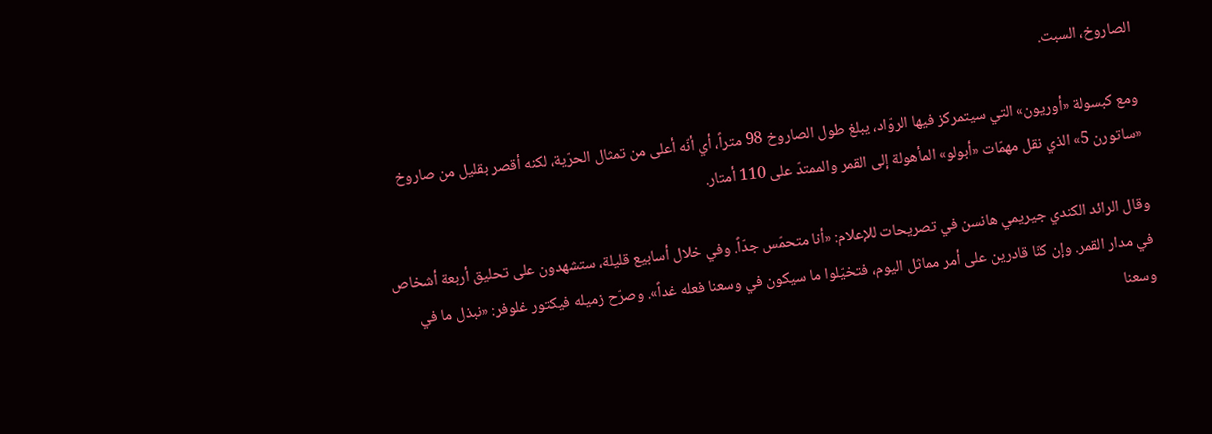الصاروخ، السبت.

ومع كبسولة «أوريون» التي سيتمركز فيها الروّاد، يبلغ طول الصاروخ 98 متراً، أي أنّه أعلى من تمثال الحرّية، لكنه أقصر بقليل من صاروخ «ساتورن 5» الذي نقل مهمّات «أبولو» المأهولة إلى القمر والممتدّ على 110 أمتار.

وقال الرائد الكندي جيريمي هانسن في تصريحات للإعلام: «أنا متحمّس جدّاً. وفي خلال أسابيع قليلة، ستشهدون على تحليق أربعة أشخاص في مدار القمر. وإن كنّا قادرين على أمر مماثل اليوم، فتخيّلوا ما سيكون في وسعنا فعله غداً». وصرّح زميله فيكتور غلوفر: «نبذل ما في وسعنا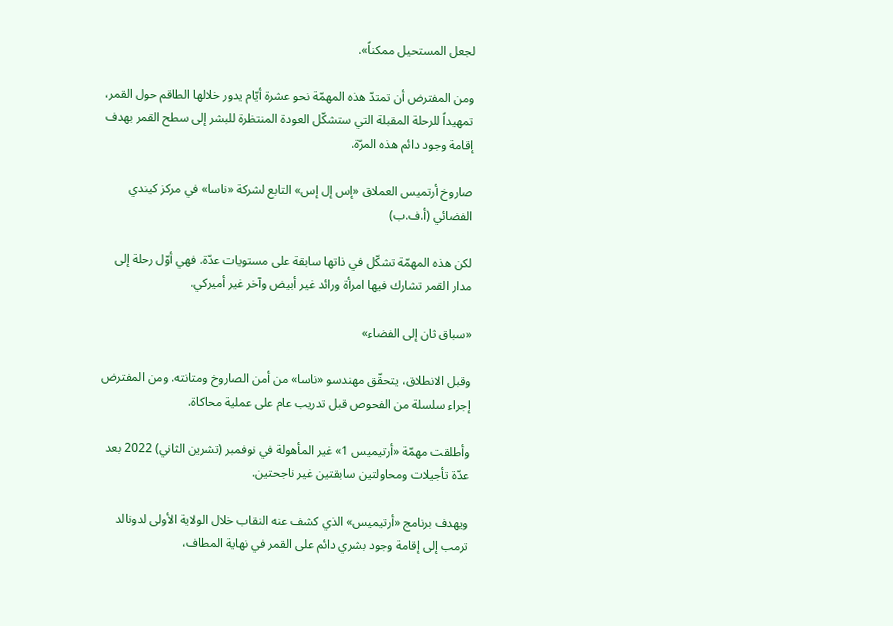لجعل المستحيل ممكناً».

ومن المفترض أن تمتدّ هذه المهمّة نحو عشرة أيّام يدور خلالها الطاقم حول القمر، تمهيداً للرحلة المقبلة التي ستشكّل العودة المنتظرة للبشر إلى سطح القمر بهدف إقامة وجود دائم هذه المرّة.

صاروخ أرتميس العملاق «إس إل إس» التابع لشركة «ناسا» في مركز كيندي الفضائي (أ.ف.ب)

لكن هذه المهمّة تشكّل في ذاتها سابقة على مستويات عدّة. فهي أوّل رحلة إلى مدار القمر تشارك فيها امرأة ورائد غير أبيض وآخر غير أميركي.

«سباق ثان إلى الفضاء»

وقبل الانطلاق، يتحقّق مهندسو «ناسا» من أمن الصاروخ ومتانته. ومن المفترض إجراء سلسلة من الفحوص قبل تدريب عام على عملية محاكاة.

وأطلقت مهمّة «أرتيميس 1» غير المأهولة في نوفمبر (تشرين الثاني) 2022 بعد عدّة تأجيلات ومحاولتين سابقتين غير ناجحتين.

ويهدف برنامج «أرتيميس» الذي كشف عنه النقاب خلال الولاية الأولى لدونالد ترمب إلى إقامة وجود بشري دائم على القمر في نهاية المطاف،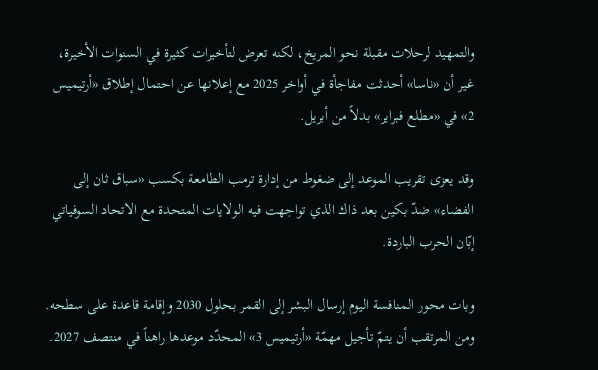والتمهيد لرحلات مقبلة نحو المريخ، لكنه تعرض لتأخيرات كثيرة في السنوات الأخيرة، غير أن «ناسا» أحدثت مفاجأة في أواخر 2025 مع إعلانها عن احتمال إطلاق «أرتيميس 2» في «مطلع فبراير» بدلاً من أبريل.

وقد يعزى تقريب الموعد إلى ضغوط من إدارة ترمب الطامعة بكسب «سباق ثان إلى الفضاء» ضدّ بكين بعد ذاك الذي تواجهت فيه الولايات المتحدة مع الاتحاد السوفياتي إبّان الحرب الباردة.

وبات محور المنافسة اليوم إرسال البشر إلى القمر بحلول 2030 وإقامة قاعدة على سطحه. ومن المرتقب أن يتمّ تأجيل مهمّة «أرتيميس 3» المحدّد موعدها راهناً في منتصف 2027.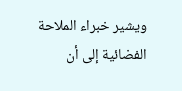ويشير خبراء الملاحة الفضائية إلى أن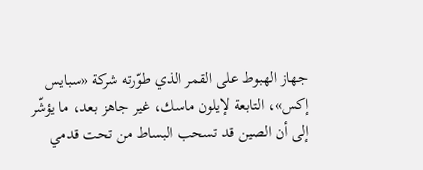جهاز الهبوط على القمر الذي طوّرته شركة «سبايس إكس»، التابعة لإيلون ماسك، غير جاهز بعد، ما يؤشّر إلى أن الصين قد تسحب البساط من تحت قدمي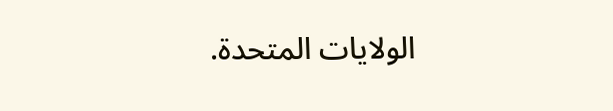الولايات المتحدة.